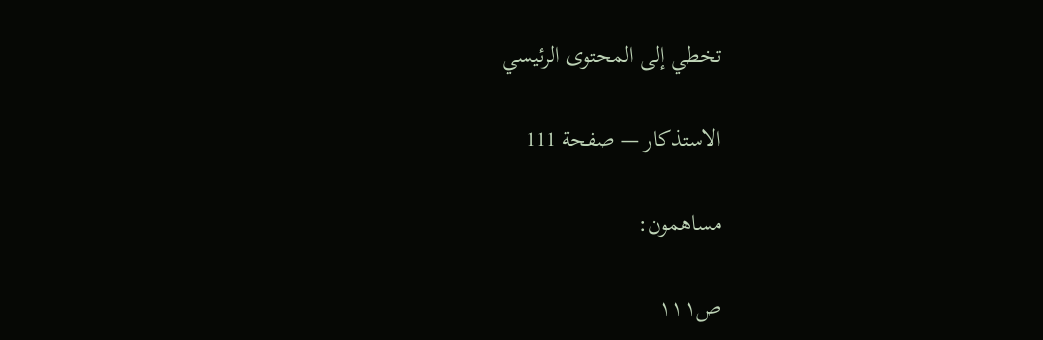تخطي إلى المحتوى الرئيسي

الاستذكار — صفحة 111

مساهمون:

ص١١١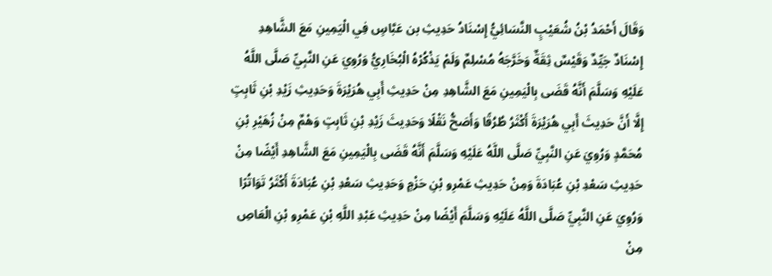وَقَالَ أَحْمَدُ بْنُ شُعَيْبٍ النَّسَائِيُّ إِسْنَادُ حَدِيثِ بن عَبَّاسٍ فِي الْيَمِينِ مَعَ الشَّاهِدِ إِسْنَادٌ جَيِّدٌ وَقَيْسٌ ثِقَةٌ وَخَرَّجَهُ مُسْلِمٌ وَلَمْ يَذْكُرْهُ الْبُخَارِيُّ وَرُوِيَ عَنِ النَّبِيِّ صَلَّى اللَّهُ عَلَيْهِ وَسَلَّمَ أَنَّهُ قَضَى بِالْيَمِينِ مَعَ الشَّاهِدِ مِنْ حَدِيثِ أَبِي هُرَيْرَةَ وَحَدِيثِ زَيْدِ بْنِ ثَابِتٍ إِلَّا أَنَّ حَدِيثَ أَبِي هُرَيْرَةَ أَكْثَرُ طُرُقًا وَأَصَحُّ نَقْلًا وَحَدِيثَ زَيْدِ بْنِ ثَابِتٍ وَهْمٌ مِنْ زُهَيْرِ بْنِ مُحَمَّدٍ وَرُوِيَ عَنِ النَّبِيِّ صَلَّى اللَّهُ عَلَيْهِ وَسَلَّمَ أَنَّهُ قَضَى بِالْيَمِينِ مَعَ الشَّاهِدِ أَيْضًا مِنْ حَدِيثِ سَعْدِ بْنِ عُبَادَةَ وَمِنْ حَدِيثِ عَمْرِو بْنِ حَزْمٍ وَحَدِيثِ سَعْدِ بْنِ عُبَادَةَ أَكْثَرُ تَوَاتُرًا وَرُوِيَ عَنِ النَّبِيِّ صَلَّى اللَّهُ عَلَيْهِ وَسَلَّمَ أَيْضًا مِنْ حَدِيثِ عَبْدِ اللَّهِ بْنِ عَمْرِو بْنِ الْعَاصِ مِنْ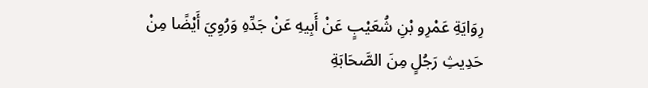رِوَايَةِ عَمْرِو بْنِ شُعَيْبٍ عَنْ أَبِيهِ عَنْ جَدِّهِ وَرُوِيَ أَيْضًا مِنْ حَدِيثِ رَجُلٍ مِنَ الصَّحَابَةِ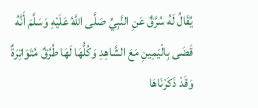يُقَالُ لَهُ سُرَّقٌ عَنِ النَّبِيِّ صَلَّى اللَّهُ عَلَيْهِ وَسَلَّمَ أَنَّهُ قَضَى بِالْيَمِينِ مَعَ الشَّاهِدِ وَكُلُّهَا لَهَا طُرُقٌ مُتَوَاتِرَةٌ وَقَدْ ذَكَرْنَاهَا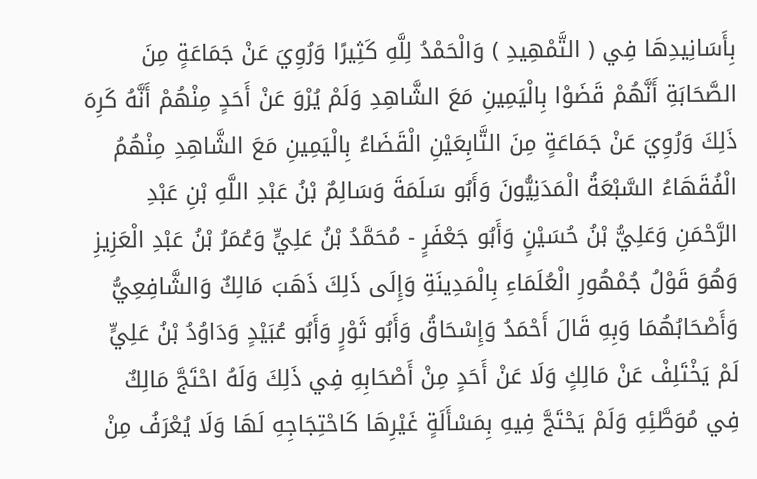بِأَسَانِيدِهَا فِي ( التَّمْهِيدِ ) وَالْحَمْدُ لِلَّهِ كَثِيرًا وَرُوِيَ عَنْ جَمَاعَةٍ مِنَ الصَّحَابَةِ أَنَّهُمْ قَضَوْا بِالْيَمِينِ مَعَ الشَّاهِدِ وَلَمْ يُرْوَ عَنْ أَحَدٍ مِنْهُمْ أَنَّهُ كَرِهَ ذَلِكَ وَرُوِيَ عَنْ جَمَاعَةٍ مِنَ التَّابِعَيْنِ الْقَضَاءُ بِالْيَمِينِ مَعَ الشَّاهِدِ مِنْهُمُ الْفُقَهَاءُ السَّبْعَةُ الْمَدَنِيُّونَ وَأَبُو سَلَمَةَ وَسَالِمٌ بْنُ عَبْدِ اللَّهِ بْنِ عَبْدِ الرَّحْمَنِ وَعَلِيُّ بْنُ حُسَيْنٍ وَأَبُو جَعْفَرٍ - مُحَمَّدُ بْنُ عَلِيٍّ وَعُمَرُ بْنُ عَبْدِ الْعَزِيزِ وَهُوَ قَوْلُ جُمْهُورِ الْعُلَمَاءِ بِالْمَدِينَةِ وَإِلَى ذَلِكَ ذَهَبَ مَالِكٌ وَالشَّافِعِيُّ وَأَصْحَابُهُمَا وَبِهِ قَالَ أَحْمَدُ وَإِسْحَاقُ وَأَبُو ثَوْرٍ وَأَبُو عُبَيْدٍ وَدَاوُدُ بْنُ عَلِيٍّ لَمْ يَخْتَلِفْ عَنْ مَالِكٍ وَلَا عَنْ أَحَدٍ مِنْ أَصْحَابِهِ فِي ذَلِكَ وَلَهُ احْتَجَّ مَالِكٌ فِي مُوَطَّئِهِ وَلَمْ يَحْتَجَّ فِيهِ بِمَسْأَلَةٍ غَيْرِهَا كَاحْتِجَاجِهِ لَهَا وَلَا يُعْرَفُ مِنْ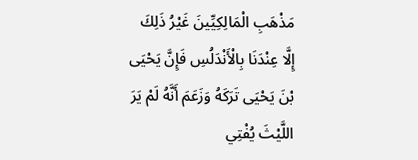مَذْهَبِ الْمَالِكِيِّينَ غَيْرُ ذَلِكَ إِلَّا عِنْدَنَا بِالْأَنْدَلُسِ فَإِنَّ يَحْيَى بْنَ يَحْيَى تَرَكَهُ وَزَعَمَ أَنَّهُ لَمْ يَرَ اللَّيْثَ يُفْتِي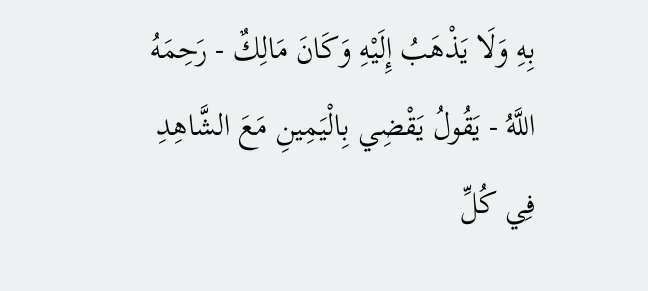بِهِ وَلَا يَذْهَبُ إِلَيْهِ وَكَانَ مَالِكٌ - رَحِمَهُ اللَّهُ - يَقُولُ يَقْضِي بِالْيَمِينِ مَعَ الشَّاهِدِ فِي كُلِّ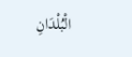الْبُلْدَانِ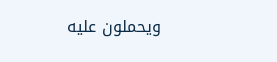ويحملون عليه